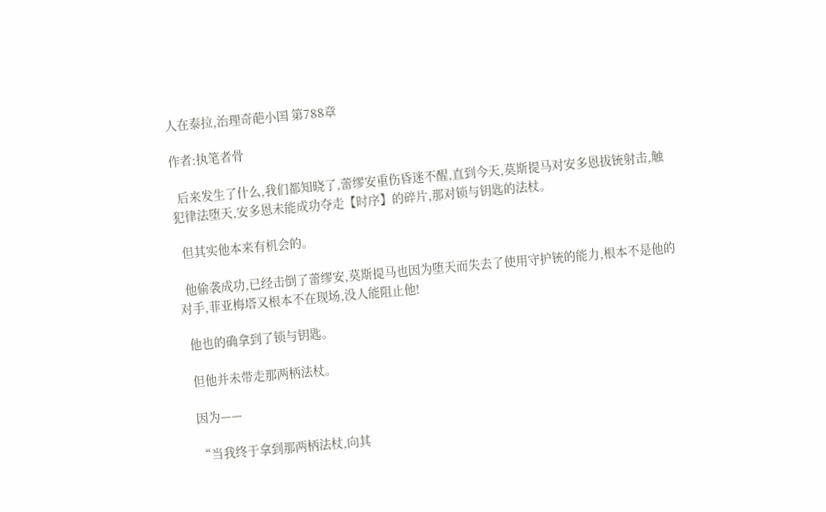人在泰拉,治理奇葩小国 第788章

作者:执笔者骨

  后来发生了什么,我们都知晓了,蕾缪安重伤昏迷不醒,直到今天,莫斯提马对安多恩拔铳射击,触犯律法堕天,安多恩未能成功夺走【时序】的碎片,那对锁与钥匙的法杖。

  但其实他本来有机会的。

  他偷袭成功,已经击倒了蕾缪安,莫斯提马也因为堕天而失去了使用守护铳的能力,根本不是他的对手,菲亚梅塔又根本不在现场,没人能阻止他!

  他也的确拿到了锁与钥匙。

  但他并未带走那两柄法杖。

  因为——

  “当我终于拿到那两柄法杖,向其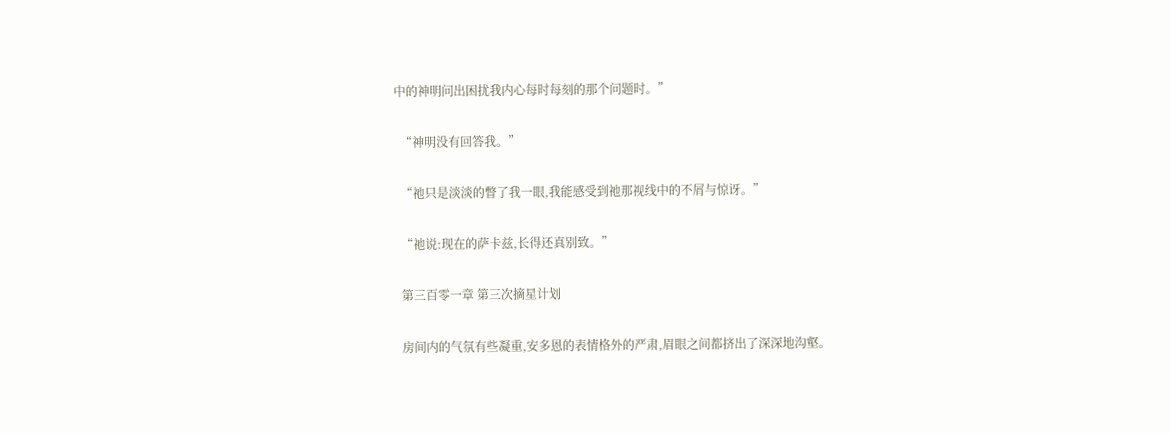中的神明问出困扰我内心每时每刻的那个问题时。”

  “神明没有回答我。”

  “祂只是淡淡的瞥了我一眼,我能感受到祂那视线中的不屑与惊讶。”

  “祂说:现在的萨卡兹,长得还真别致。”

  第三百零一章 第三次摘星计划

  房间内的气氛有些凝重,安多恩的表情格外的严肃,眉眼之间都挤出了深深地沟壑。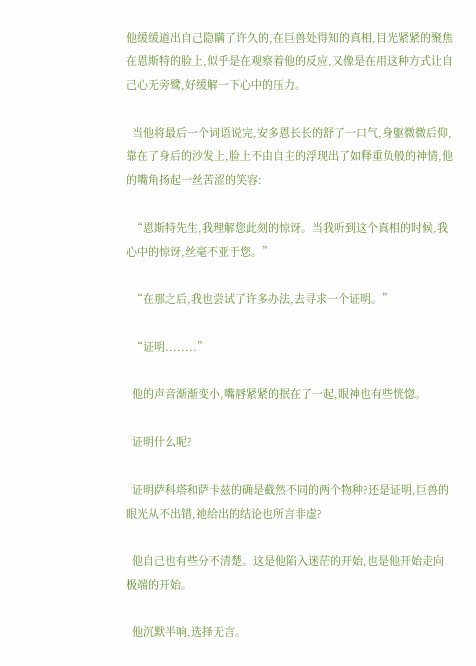他缓缓道出自己隐瞒了许久的,在巨兽处得知的真相,目光紧紧的聚焦在恩斯特的脸上,似乎是在观察着他的反应,又像是在用这种方式让自己心无旁鹭,好缓解一下心中的压力。

  当他将最后一个词语说完,安多恩长长的舒了一口气,身躯微微后仰,靠在了身后的沙发上,脸上不由自主的浮现出了如释重负般的神情,他的嘴角扬起一丝苦涩的笑容:

  “恩斯特先生,我理解您此刻的惊讶。当我听到这个真相的时候,我心中的惊讶,丝毫不亚于您。”

  “在那之后,我也尝试了许多办法,去寻求一个证明。”

  “证明........”

  他的声音渐渐变小,嘴唇紧紧的抿在了一起,眼神也有些恍惚。

  证明什么呢?

  证明萨科塔和萨卡兹的确是截然不同的两个物种?还是证明,巨兽的眼光从不出错,祂给出的结论也所言非虚?

  他自己也有些分不清楚。这是他陷入迷茫的开始,也是他开始走向极端的开始。

  他沉默半响,选择无言。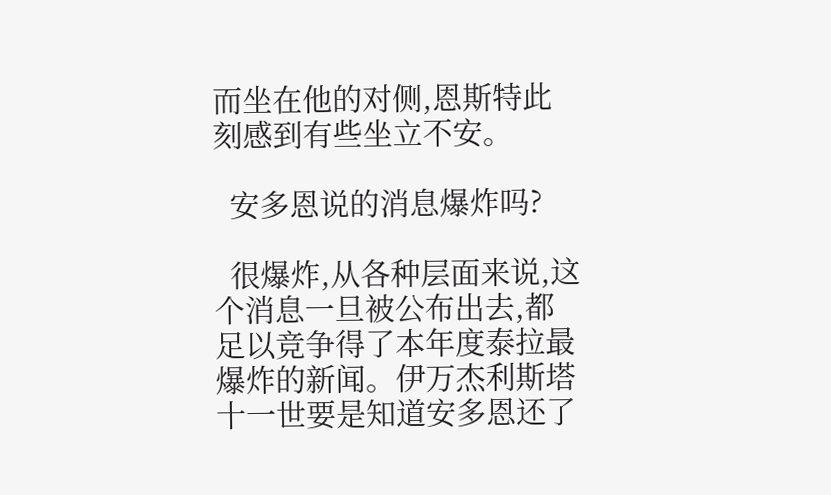而坐在他的对侧,恩斯特此刻感到有些坐立不安。

  安多恩说的消息爆炸吗?

  很爆炸,从各种层面来说,这个消息一旦被公布出去,都足以竞争得了本年度泰拉最爆炸的新闻。伊万杰利斯塔十一世要是知道安多恩还了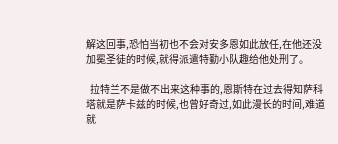解这回事,恐怕当初也不会对安多恩如此放任,在他还没加冕圣徒的时候,就得派遣特勤小队趣给他处刑了。

  拉特兰不是做不出来这种事的,恩斯特在过去得知萨科塔就是萨卡兹的时候,也曾好奇过,如此漫长的时间,难道就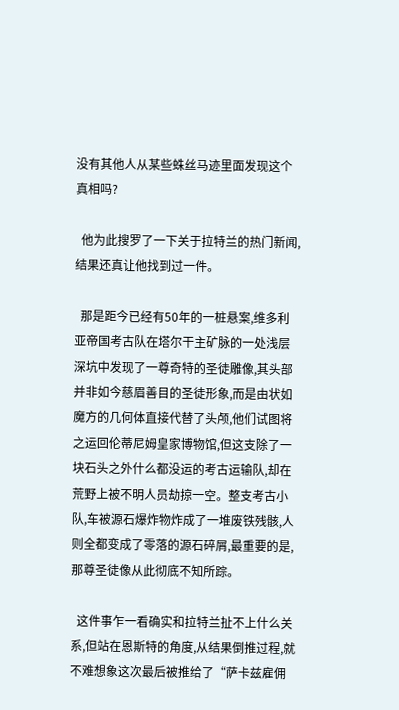没有其他人从某些蛛丝马迹里面发现这个真相吗?

  他为此搜罗了一下关于拉特兰的热门新闻,结果还真让他找到过一件。

  那是距今已经有50年的一桩悬案,维多利亚帝国考古队在塔尔干主矿脉的一处浅层深坑中发现了一尊奇特的圣徒雕像,其头部并非如今慈眉善目的圣徒形象,而是由状如魔方的几何体直接代替了头颅,他们试图将之运回伦蒂尼姆皇家博物馆,但这支除了一块石头之外什么都没运的考古运输队,却在荒野上被不明人员劫掠一空。整支考古小队,车被源石爆炸物炸成了一堆废铁残骸,人则全都变成了零落的源石碎屑,最重要的是,那尊圣徒像从此彻底不知所踪。

  这件事乍一看确实和拉特兰扯不上什么关系,但站在恩斯特的角度,从结果倒推过程,就不难想象这次最后被推给了“萨卡兹雇佣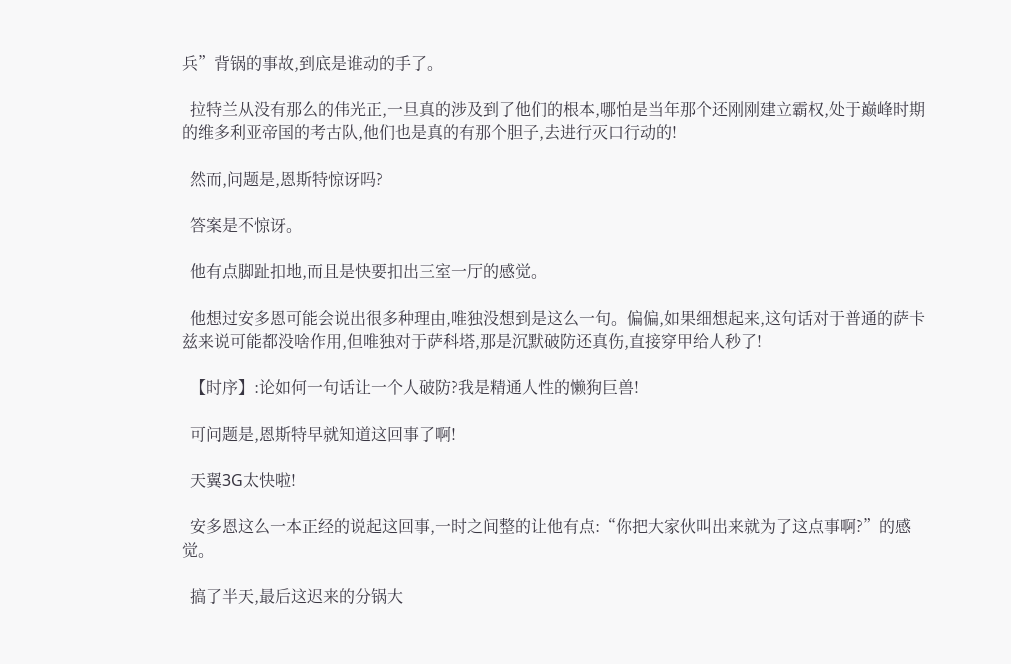兵”背锅的事故,到底是谁动的手了。

  拉特兰从没有那么的伟光正,一旦真的涉及到了他们的根本,哪怕是当年那个还刚刚建立霸权,处于巅峰时期的维多利亚帝国的考古队,他们也是真的有那个胆子,去进行灭口行动的!

  然而,问题是,恩斯特惊讶吗?

  答案是不惊讶。

  他有点脚趾扣地,而且是快要扣出三室一厅的感觉。

  他想过安多恩可能会说出很多种理由,唯独没想到是这么一句。偏偏,如果细想起来,这句话对于普通的萨卡兹来说可能都没啥作用,但唯独对于萨科塔,那是沉默破防还真伤,直接穿甲给人秒了!

  【时序】:论如何一句话让一个人破防?我是精通人性的懒狗巨兽!

  可问题是,恩斯特早就知道这回事了啊!

  天翼3G太快啦!

  安多恩这么一本正经的说起这回事,一时之间整的让他有点:“你把大家伙叫出来就为了这点事啊?”的感觉。

  搞了半天,最后这迟来的分锅大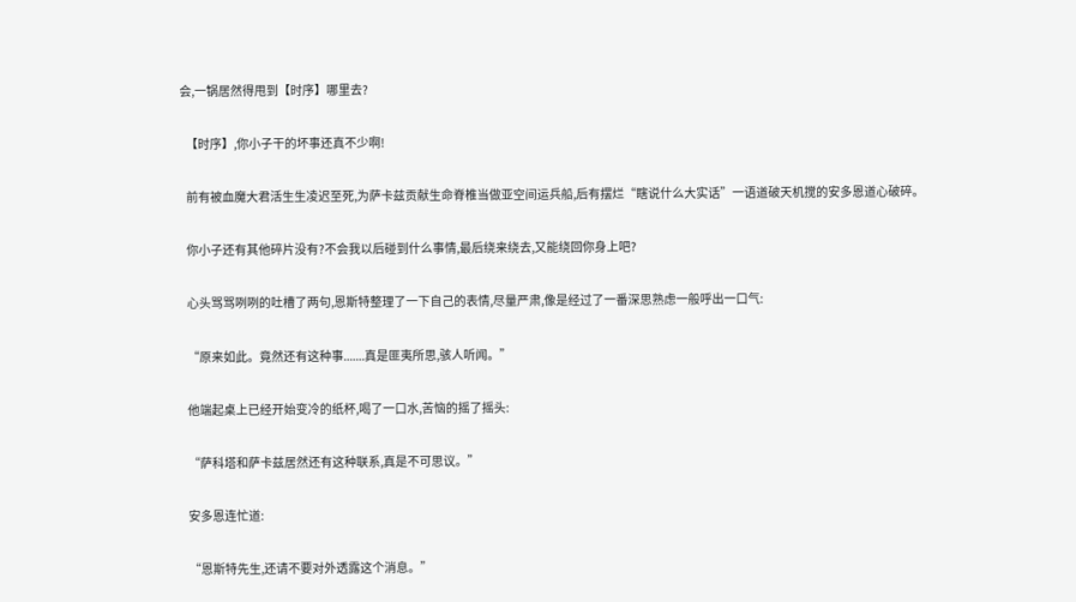会,一锅居然得甩到【时序】哪里去?

  【时序】,你小子干的坏事还真不少啊!

  前有被血魔大君活生生凌迟至死,为萨卡兹贡献生命脊椎当做亚空间运兵船,后有摆烂“瞎说什么大实话”一语道破天机搅的安多恩道心破碎。

  你小子还有其他碎片没有?不会我以后碰到什么事情,最后绕来绕去,又能绕回你身上吧?

  心头骂骂咧咧的吐槽了两句,恩斯特整理了一下自己的表情,尽量严肃,像是经过了一番深思熟虑一般呼出一口气:

  “原来如此。竟然还有这种事.......真是匪夷所思,骇人听闻。”

  他端起桌上已经开始变冷的纸杯,喝了一口水,苦恼的摇了摇头:

  “萨科塔和萨卡兹居然还有这种联系,真是不可思议。”

  安多恩连忙道:

  “恩斯特先生,还请不要对外透露这个消息。”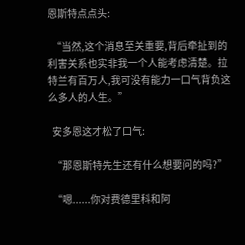恩斯特点点头:

  “当然,这个消息至关重要,背后牵扯到的利害关系也实非我一个人能考虑清楚。拉特兰有百万人,我可没有能力一口气背负这么多人的人生。”

  安多恩这才松了口气:

  “那恩斯特先生还有什么想要问的吗?”

  “嗯......你对费德里科和阿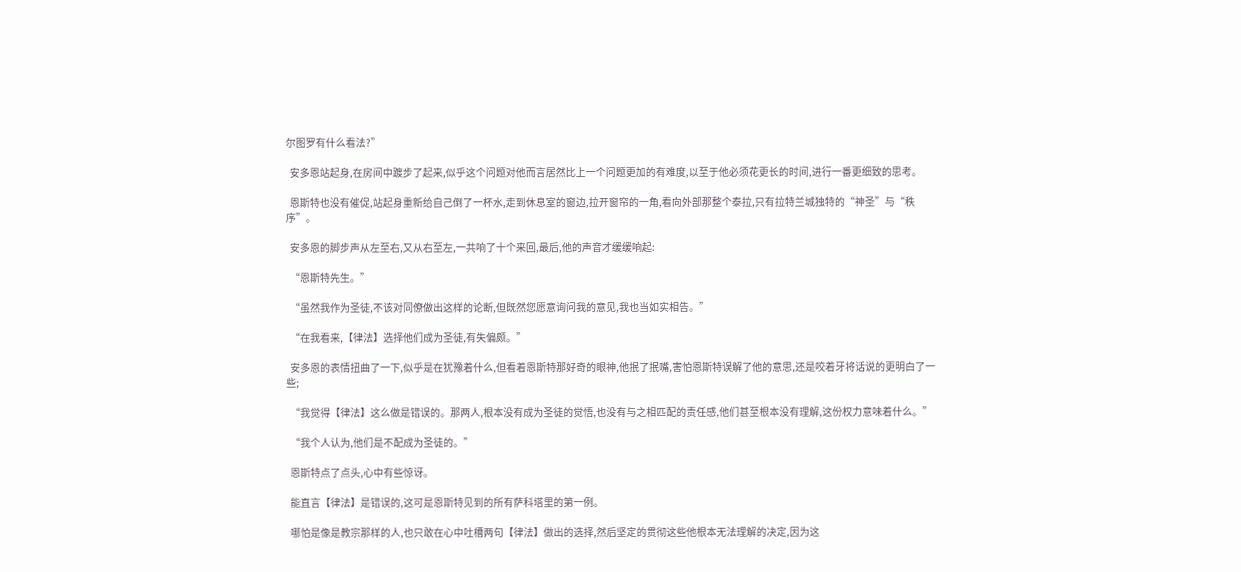尔图罗有什么看法?”

  安多恩站起身,在房间中踱步了起来,似乎这个问题对他而言居然比上一个问题更加的有难度,以至于他必须花更长的时间,进行一番更细致的思考。

  恩斯特也没有催促,站起身重新给自己倒了一杯水,走到休息室的窗边,拉开窗帘的一角,看向外部那整个泰拉,只有拉特兰城独特的“神圣”与“秩序”。

  安多恩的脚步声从左至右,又从右至左,一共响了十个来回,最后,他的声音才缓缓响起:

  “恩斯特先生。”

  “虽然我作为圣徒,不该对同僚做出这样的论断,但既然您愿意询问我的意见,我也当如实相告。”

  “在我看来,【律法】选择他们成为圣徒,有失偏颇。”

  安多恩的表情扭曲了一下,似乎是在犹豫着什么,但看着恩斯特那好奇的眼神,他抿了抿嘴,害怕恩斯特误解了他的意思,还是咬着牙将话说的更明白了一些;

  “我觉得【律法】这么做是错误的。那两人,根本没有成为圣徒的觉悟,也没有与之相匹配的责任感,他们甚至根本没有理解,这份权力意味着什么。”

  “我个人认为,他们是不配成为圣徒的。”

  恩斯特点了点头,心中有些惊讶。

  能直言【律法】是错误的,这可是恩斯特见到的所有萨科塔里的第一例。

  哪怕是像是教宗那样的人,也只敢在心中吐槽两句【律法】做出的选择,然后坚定的贯彻这些他根本无法理解的决定,因为这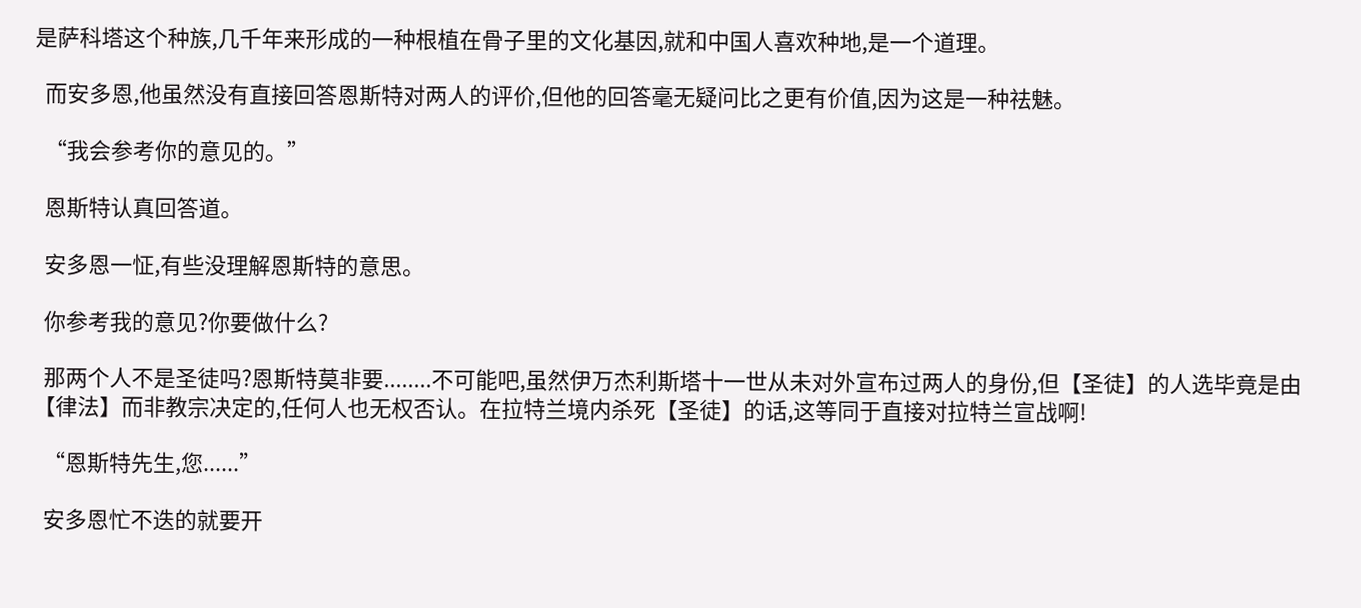是萨科塔这个种族,几千年来形成的一种根植在骨子里的文化基因,就和中国人喜欢种地,是一个道理。

  而安多恩,他虽然没有直接回答恩斯特对两人的评价,但他的回答毫无疑问比之更有价值,因为这是一种祛魅。

  “我会参考你的意见的。”

  恩斯特认真回答道。

  安多恩一怔,有些没理解恩斯特的意思。

  你参考我的意见?你要做什么?

  那两个人不是圣徒吗?恩斯特莫非要........不可能吧,虽然伊万杰利斯塔十一世从未对外宣布过两人的身份,但【圣徒】的人选毕竟是由【律法】而非教宗决定的,任何人也无权否认。在拉特兰境内杀死【圣徒】的话,这等同于直接对拉特兰宣战啊!

  “恩斯特先生,您......”

  安多恩忙不迭的就要开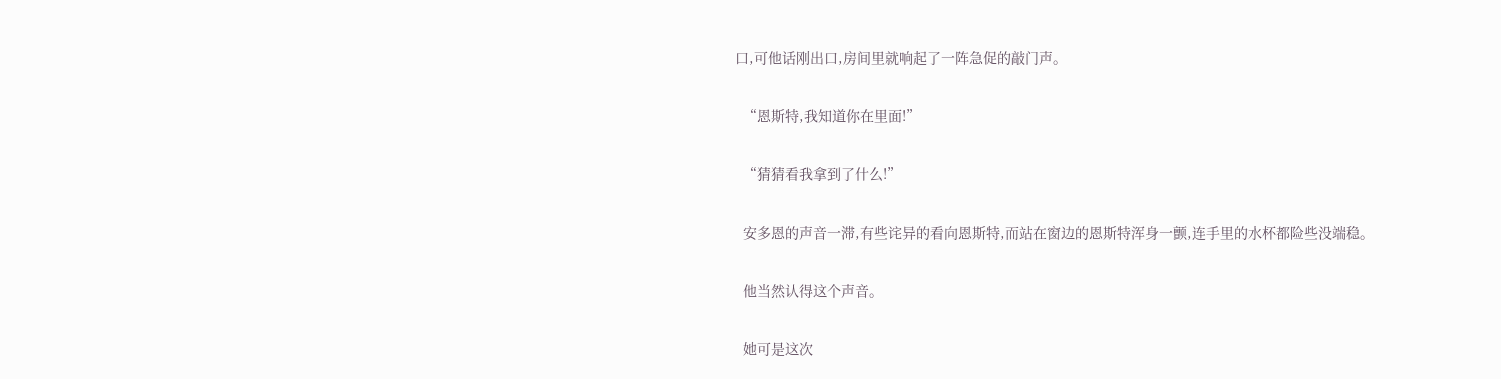口,可他话刚出口,房间里就响起了一阵急促的敲门声。

  “恩斯特,我知道你在里面!”

  “猜猜看我拿到了什么!”

  安多恩的声音一滞,有些诧异的看向恩斯特,而站在窗边的恩斯特浑身一颤,连手里的水杯都险些没端稳。

  他当然认得这个声音。

  她可是这次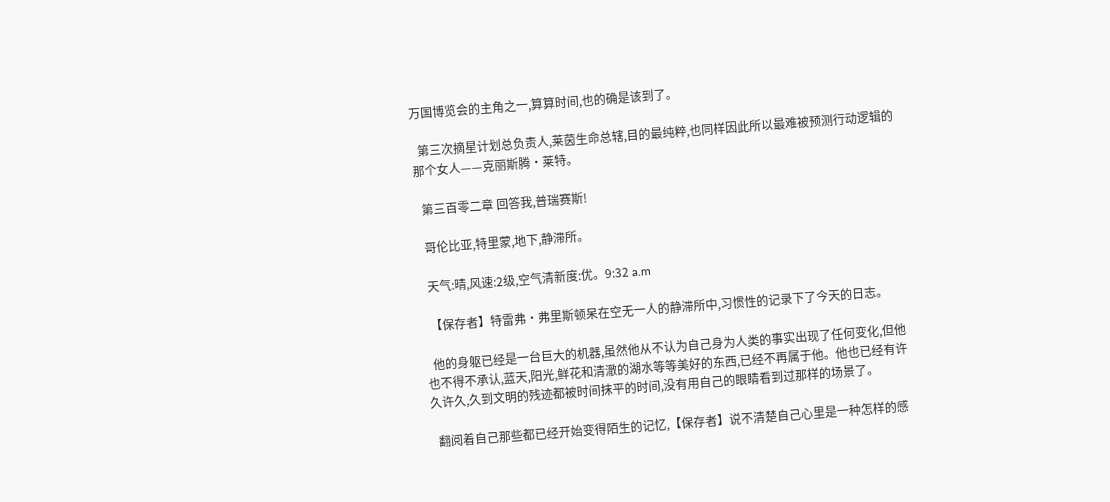万国博览会的主角之一,算算时间,也的确是该到了。

  第三次摘星计划总负责人,莱茵生命总辖,目的最纯粹,也同样因此所以最难被预测行动逻辑的那个女人——克丽斯腾·莱特。

  第三百零二章 回答我,普瑞赛斯!

  哥伦比亚,特里蒙,地下,静滞所。

  天气:晴,风速:2级,空气清新度:优。9:32 a.m

  【保存者】特雷弗·弗里斯顿呆在空无一人的静滞所中,习惯性的记录下了今天的日志。

  他的身躯已经是一台巨大的机器,虽然他从不认为自己身为人类的事实出现了任何变化,但他也不得不承认,蓝天,阳光,鲜花和清澈的湖水等等美好的东西,已经不再属于他。他也已经有许久许久,久到文明的残迹都被时间抹平的时间,没有用自己的眼睛看到过那样的场景了。

  翻阅着自己那些都已经开始变得陌生的记忆,【保存者】说不清楚自己心里是一种怎样的感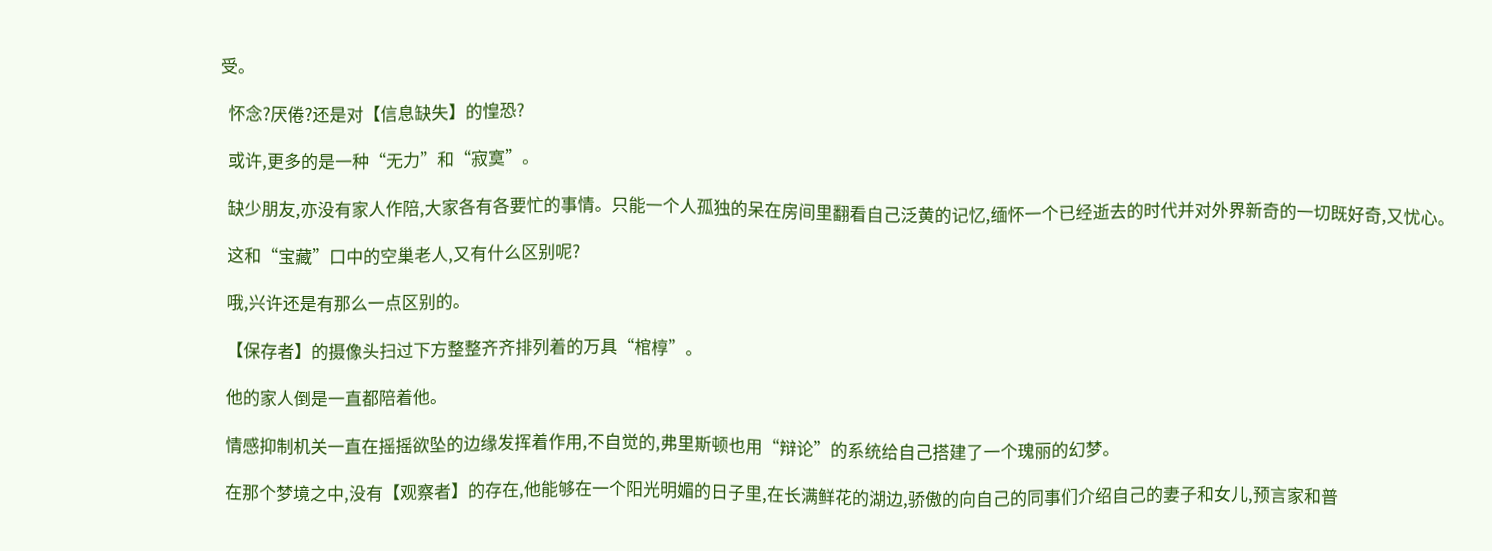受。

  怀念?厌倦?还是对【信息缺失】的惶恐?

  或许,更多的是一种“无力”和“寂寞”。

  缺少朋友,亦没有家人作陪,大家各有各要忙的事情。只能一个人孤独的呆在房间里翻看自己泛黄的记忆,缅怀一个已经逝去的时代并对外界新奇的一切既好奇,又忧心。

  这和“宝藏”口中的空巢老人,又有什么区别呢?

  哦,兴许还是有那么一点区别的。

  【保存者】的摄像头扫过下方整整齐齐排列着的万具“棺椁”。

  他的家人倒是一直都陪着他。

  情感抑制机关一直在摇摇欲坠的边缘发挥着作用,不自觉的,弗里斯顿也用“辩论”的系统给自己搭建了一个瑰丽的幻梦。

  在那个梦境之中,没有【观察者】的存在,他能够在一个阳光明媚的日子里,在长满鲜花的湖边,骄傲的向自己的同事们介绍自己的妻子和女儿,预言家和普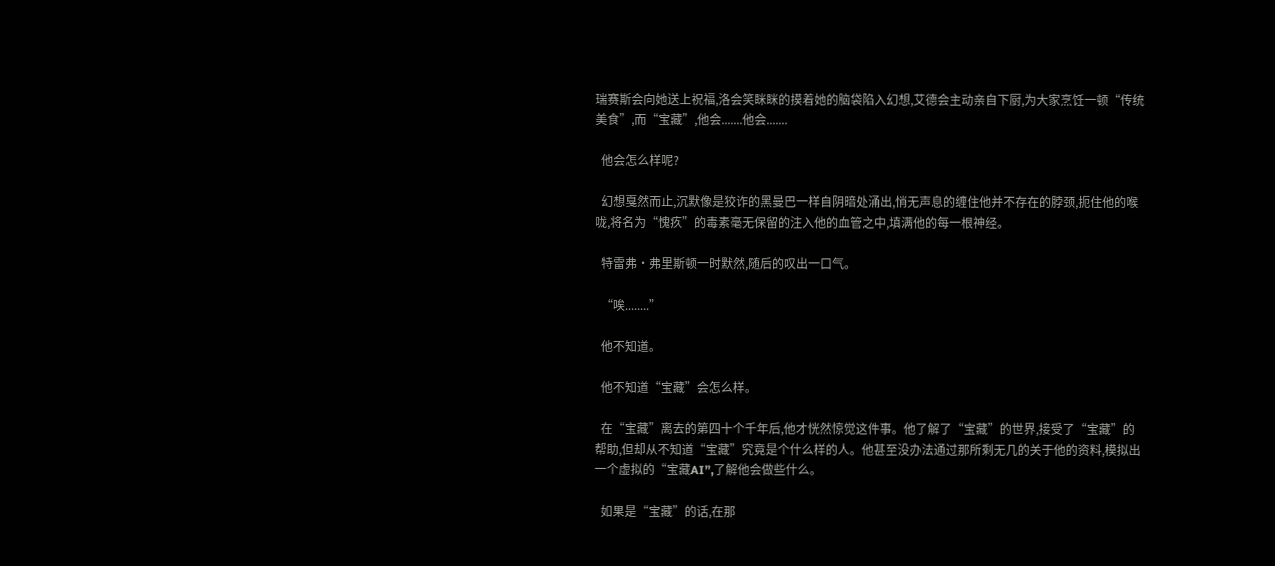瑞赛斯会向她送上祝福,洛会笑眯眯的摸着她的脑袋陷入幻想,艾德会主动亲自下厨,为大家烹饪一顿“传统美食”,而“宝藏”,他会.......他会.......

  他会怎么样呢?

  幻想戛然而止,沉默像是狡诈的黑曼巴一样自阴暗处涌出,悄无声息的缠住他并不存在的脖颈,扼住他的喉咙,将名为“愧疚”的毒素毫无保留的注入他的血管之中,填满他的每一根神经。

  特雷弗·弗里斯顿一时默然,随后的叹出一口气。

  “唉........”

  他不知道。

  他不知道“宝藏”会怎么样。

  在“宝藏”离去的第四十个千年后,他才恍然惊觉这件事。他了解了“宝藏”的世界,接受了“宝藏”的帮助,但却从不知道“宝藏”究竟是个什么样的人。他甚至没办法通过那所剩无几的关于他的资料,模拟出一个虚拟的“宝藏AI”,了解他会做些什么。

  如果是“宝藏”的话,在那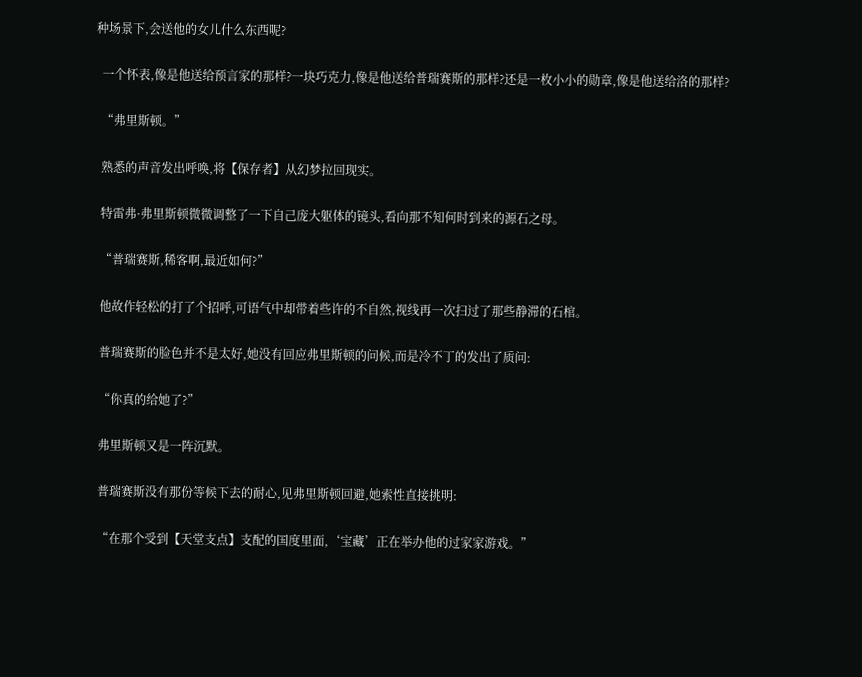种场景下,会送他的女儿什么东西呢?

  一个怀表,像是他送给预言家的那样?一块巧克力,像是他送给普瑞赛斯的那样?还是一枚小小的勋章,像是他送给洛的那样?

  “弗里斯顿。”

  熟悉的声音发出呼唤,将【保存者】从幻梦拉回现实。

  特雷弗·弗里斯顿微微调整了一下自己庞大躯体的镜头,看向那不知何时到来的源石之母。

  “普瑞赛斯,稀客啊,最近如何?”

  他故作轻松的打了个招呼,可语气中却带着些许的不自然,视线再一次扫过了那些静滞的石棺。

  普瑞赛斯的脸色并不是太好,她没有回应弗里斯顿的问候,而是冷不丁的发出了质问:

  “你真的给她了?”

  弗里斯顿又是一阵沉默。

  普瑞赛斯没有那份等候下去的耐心,见弗里斯顿回避,她索性直接挑明:

  “在那个受到【天堂支点】支配的国度里面,‘宝藏’正在举办他的过家家游戏。”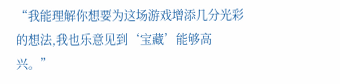“我能理解你想要为这场游戏增添几分光彩的想法,我也乐意见到‘宝藏’能够高兴。”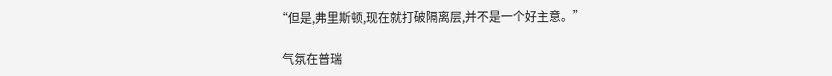“但是,弗里斯顿,现在就打破隔离层,并不是一个好主意。”

  气氛在普瑞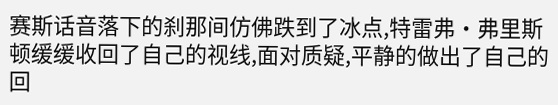赛斯话音落下的刹那间仿佛跌到了冰点,特雷弗·弗里斯顿缓缓收回了自己的视线,面对质疑,平静的做出了自己的回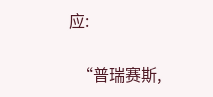应:

  “普瑞赛斯,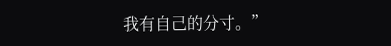我有自己的分寸。”